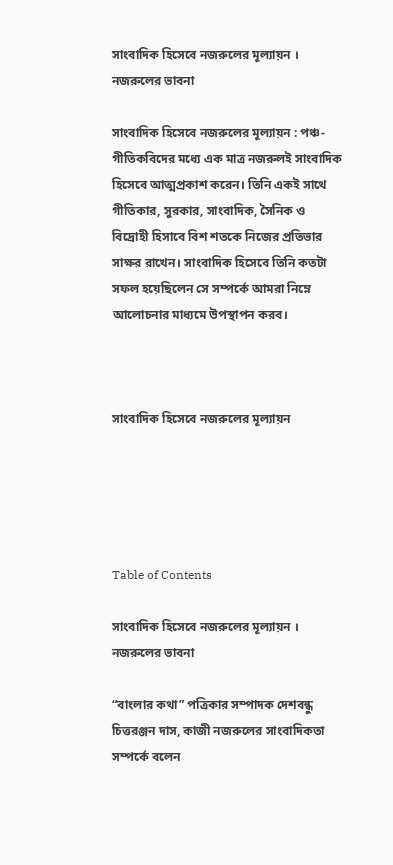সাংবাদিক হিসেবে নজরুলের মূল্যায়ন । নজরুলের ভাবনা

সাংবাদিক হিসেবে নজরুলের মূল্যায়ন : পঞ্চ-গীতিকবিদের মধ্যে এক মাত্র নজরুলই সাংবাদিক হিসেবে আত্মপ্রকাশ করেন। তিনি একই সাথে গীতিকার, সুরকার, সাংবাদিক, সৈনিক ও বিদ্রোহী হিসাবে বিশ শতকে নিজের প্রতিভার সাক্ষর রাখেন। সাংবাদিক হিসেবে তিনি কতটা সফল হয়েছিলেন সে সম্পর্কে আমরা নিম্নে আলোচনার মাধ্যমে উপস্থাপন করব।



সাংবাদিক হিসেবে নজরুলের মূল্যায়ন





Table of Contents

সাংবাদিক হিসেবে নজরুলের মূল্যায়ন । নজরুলের ভাবনা

“বাংলার কথা” পত্রিকার সম্পাদক দেশবন্ধু চিত্তরঞ্জন দাস, কাজী নজরুলের সাংবাদিকতা সম্পর্কে বলেন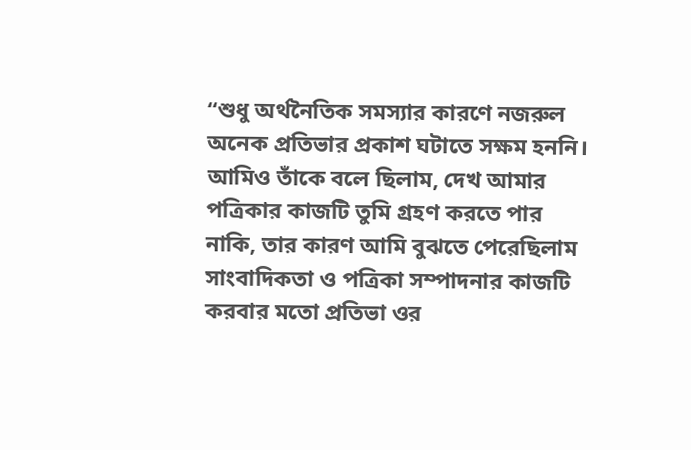“শুধু অর্থনৈতিক সমস্যার কারণে নজরুল অনেক প্রতিভার প্রকাশ ঘটাতে সক্ষম হননি। আমিও তাঁকে বলে ছিলাম, দেখ আমার পত্রিকার কাজটি তুমি গ্রহণ করতে পার নাকি, তার কারণ আমি বুঝতে পেরেছিলাম সাংবাদিকতা ও পত্রিকা সম্পাদনার কাজটি করবার মতো প্রতিভা ওর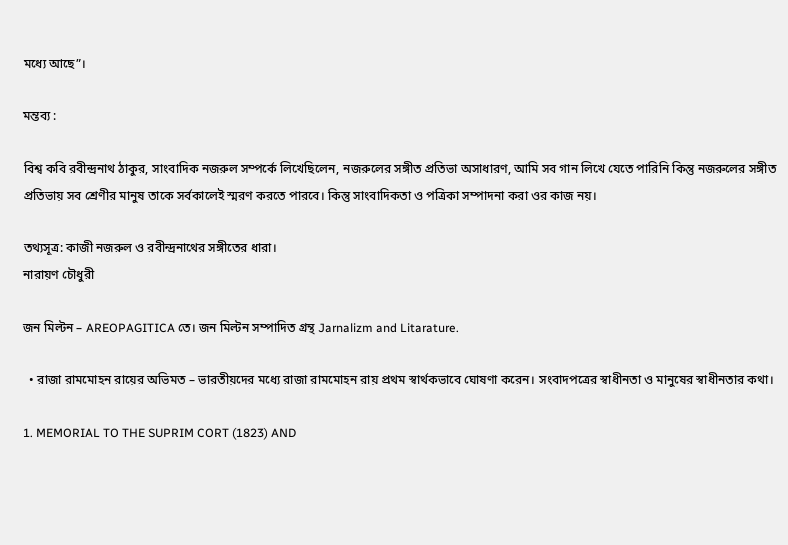মধ্যে আছে”।

মন্তব্য :

বিশ্ব কবি রবীন্দ্রনাথ ঠাকুর, সাংবাদিক নজরুল সম্পর্কে লিখেছিলেন, নজরুলের সঙ্গীত প্রতিভা অসাধারণ, আমি সব গান লিখে যেতে পারিনি কিন্তু নজরুলের সঙ্গীত প্রতিভায় সব শ্রেণীর মানুষ তাকে সর্বকালেই স্মরণ করতে পারবে। কিন্তু সাংবাদিকতা ও পত্রিকা সম্পাদনা করা ওর কাজ নয়।

তথ্যসূত্র: কাজী নজরুল ও রবীন্দ্রনাথের সঙ্গীতের ধারা।
নারায়ণ চৌধুরী

জন মিল্টন – AREOPAGITICA তে। জন মিল্টন সম্পাদিত গ্রন্থ Jarnalizm and Litarature.

  • রাজা রামমোহন রায়ের অভিমত – ভারতীয়দের মধ্যে রাজা রামমোহন রায় প্রথম স্বার্থকভাবে ঘোষণা করেন। সংবাদপত্রের স্বাধীনতা ও মানুষের স্বাধীনতার কথা।

1. MEMORIAL TO THE SUPRIM CORT (1823) AND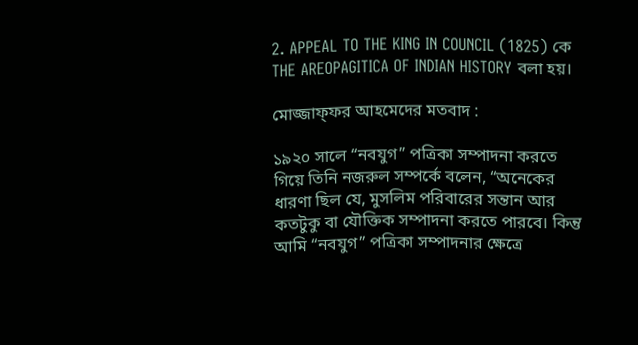2. APPEAL TO THE KING IN COUNCIL (1825) কে THE AREOPAGITICA OF INDIAN HISTORY বলা হয়।

মোজ্জাফ্ফর আহমেদের মতবাদ :

১৯২০ সালে “নবযুগ” পত্রিকা সম্পাদনা করতে গিয়ে তিনি নজরুল সম্পর্কে বলেন, “অনেকের ধারণা ছিল যে, মুসলিম পরিবারের সন্তান আর কতটুকু বা যৌক্তিক সম্পাদনা করতে পারবে। কিন্তু আমি “নবযুগ” পত্রিকা সম্পাদনার ক্ষেত্রে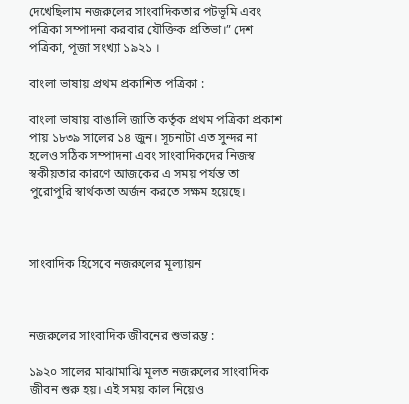দেখেছিলাম নজরুলের সাংবাদিকতার পটভূমি এবং পত্রিকা সম্পাদনা করবার যৌক্তিক প্রতিভা।” দেশ পত্রিকা, পূজা সংখ্যা ১৯২১ ।

বাংলা ভাষায় প্রথম প্রকাশিত পত্রিকা :

বাংলা ভাষায় বাঙালি জাতি কর্তৃক প্রথম পত্রিকা প্রকাশ পায় ১৮৩৯ সালের ১৪ জুন। সূচনাটা এত সুন্দর না হলেও সঠিক সম্পাদনা এবং সাংবাদিকদের নিজস্ব স্বকীয়তার কারণে আজকের এ সময় পর্যন্ত তা পুরোপুরি স্বার্থকতা অর্জন করতে সক্ষম হয়েছে।



সাংবাদিক হিসেবে নজরুলের মূল্যায়ন



নজরুলের সাংবাদিক জীবনের শুভারম্ভ :

১৯২০ সালের মাঝামাঝি মূলত নজরুলের সাংবাদিক জীবন শুরু হয়। এই সময় কাল নিয়েও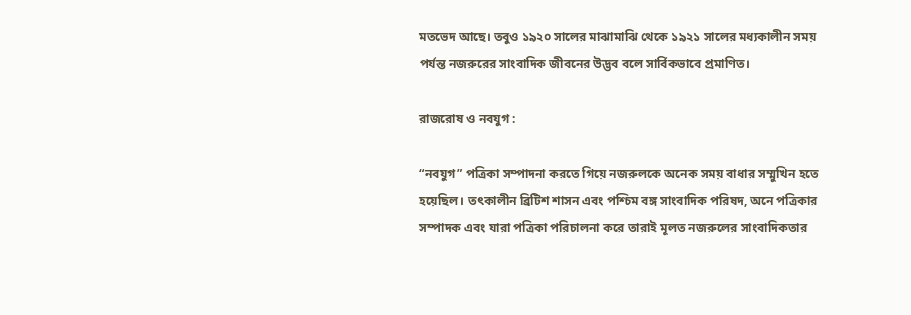মতভেদ আছে। তবুও ১৯২০ সালের মাঝামাঝি থেকে ১৯২১ সালের মধ্যকালীন সময় পর্যন্ত নজরুরের সাংবাদিক জীবনের উদ্ভব বলে সার্বিকভাবে প্রমাণিত।

রাজরোষ ও নবযুগ :

“নবযুগ” পত্রিকা সম্পাদনা করতে গিয়ে নজরুলকে অনেক সময় বাধার সম্মুখিন হতে হয়েছিল। তৎকালীন ব্রিটিশ শাসন এবং পশ্চিম বঙ্গ সাংবাদিক পরিষদ, অনে পত্রিকার সম্পাদক এবং যারা পত্রিকা পরিচালনা করে তারাই মূলত নজরুলের সাংবাদিকতার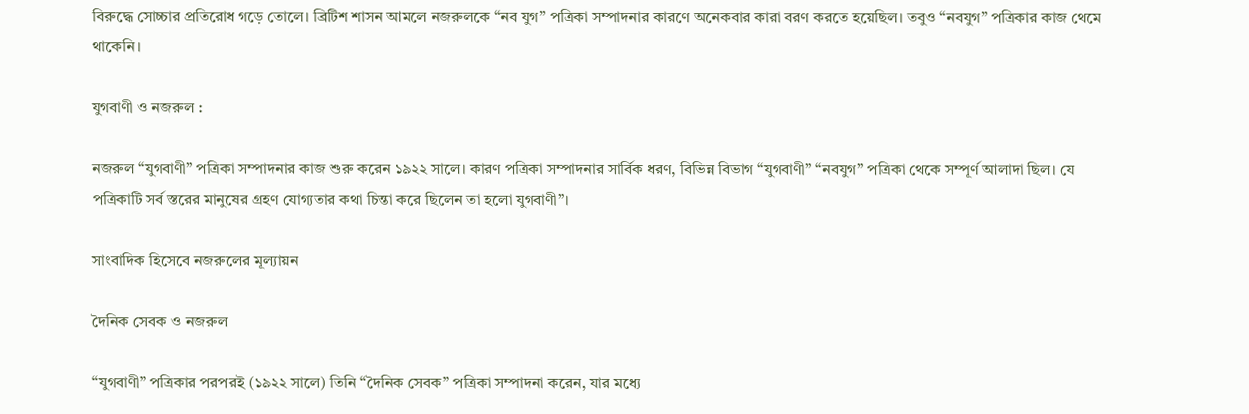বিরুদ্ধে সোচ্চার প্রতিরোধ গড়ে তোলে। ব্রিটিশ শাসন আমলে নজরুলকে “নব যুগ” পত্রিকা সম্পাদনার কারণে অনেকবার কারা বরণ করতে হয়েছিল। তবুও “নবযুগ” পত্রিকার কাজ থেমে থাকেনি।

যুগবাণী ও নজরুল :

নজরুল “যুগবাণী” পত্রিকা সম্পাদনার কাজ শুরু করেন ১৯২২ সালে। কারণ পত্রিকা সম্পাদনার সার্বিক ধরণ, বিভিন্ন বিভাগ “যুগবাণী” “নবযুগ” পত্রিকা থেকে সম্পূর্ণ আলাদা ছিল। যে পত্রিকাটি সর্ব স্তরের মানুষের গ্রহণ যোগ্যতার কথা চিন্তা করে ছিলেন তা হলো যুগবাণী”।

সাংবাদিক হিসেবে নজরুলের মূল্যায়ন

দৈনিক সেবক ও নজরুল

“যুগবাণী” পত্রিকার পরপরই (১৯২২ সালে) তিনি “দৈনিক সেবক” পত্রিকা সম্পাদনা করেন, যার মধ্যে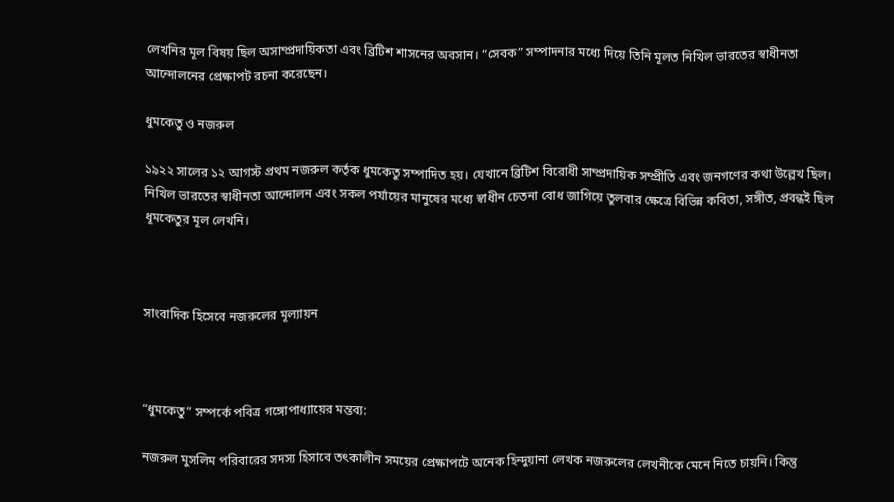লেখনির মূল বিষয় ছিল অসাম্প্রদায়িকতা এবং ব্রিটিশ শাসনের অবসান। “সেবক” সম্পাদনার মধ্যে দিয়ে তিনি মূলত নিখিল ভারতের স্বাধীনতা আন্দোলনের প্রেক্ষাপট রচনা করেছেন।

ধুমকেতু ও নজরুল

১৯২২ সালের ১২ আগস্ট প্রথম নজরুল কর্তৃক ধুমকেতু সম্পাদিত হয়। যেখানে ব্রিটিশ বিরোধী সাম্প্রদায়িক সম্প্রীতি এবং জনগণের কথা উল্লেখ ছিল। নিখিল ভারতের স্বাধীনতা আন্দোলন এবং সকল পর্যায়ের মানুষের মধ্যে স্বাধীন চেতনা বোধ জাগিয়ে তুলবার ক্ষেত্রে বিভিন্ন কবিতা, সঙ্গীত, প্রবন্ধই ছিল ধূমকেতুর মূল লেখনি।



সাংবাদিক হিসেবে নজরুলের মূল্যায়ন



“ধুমকেতু” সম্পর্কে পবিত্র গঙ্গোপাধ্যায়ের মন্তব্য:

নজরুল মুসলিম পরিবারের সদস্য হিসাবে তৎকালীন সময়ের প্রেক্ষাপটে অনেক হিন্দুয়ানা লেখক নজরুলের লেখনীকে মেনে নিতে চায়নি। কিন্তু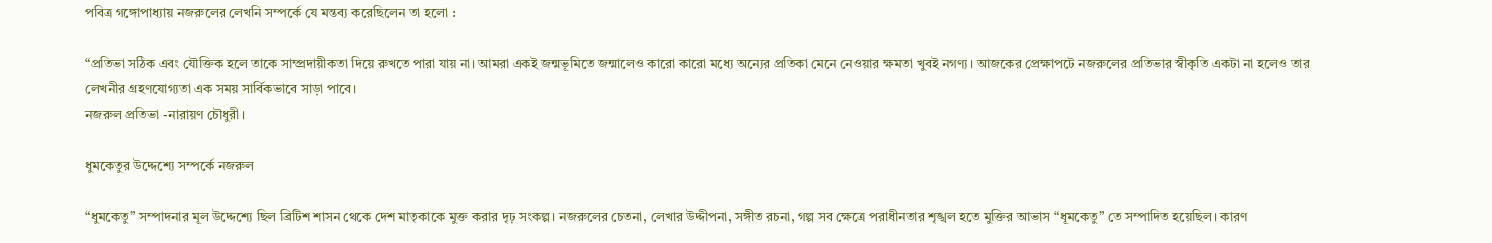পবিত্র গঙ্গোপাধ্যায় নজরুলের লেখনি সম্পর্কে যে মন্তব্য করেছিলেন তা হলো :

“প্রতিভা সঠিক এবং যৌক্তিক হলে তাকে সাম্প্রদায়ীকতা দিয়ে রুখতে পারা যায় না। আমরা একই জন্মভূমিতে জন্মালেও কারো কারো মধ্যে অন্যের প্রতিকা মেনে নেওয়ার ক্ষমতা খুবই নগণ্য। আজকের প্রেক্ষাপটে নজরুলের প্রতিভার স্বীকৃতি একটা না হলেও তার লেখনীর গ্রহণযোগ্যতা এক সময় সার্বিকভাবে সাড়া পাবে।
নজরুল প্রতিভা -নারায়ণ চৌধুরী।

ধুমকেতুর উদ্দেশ্যে সম্পর্কে নজরুল

“ধুমকেতু” সম্পাদনার মূল উদ্দেশ্যে ছিল ব্রিটিশ শাসন থেকে দেশ মাতৃকাকে মুক্ত করার দৃঢ় সংকল্প। নজরুলের চেতনা, লেখার উদ্দীপনা, সঙ্গীত রচনা, গল্প সব ক্ষেত্রে পরাধীনতার শৃঙ্খল হতে মুক্তির আভাস “ধূমকেতু” তে সম্পাদিত হয়েছিল। কারণ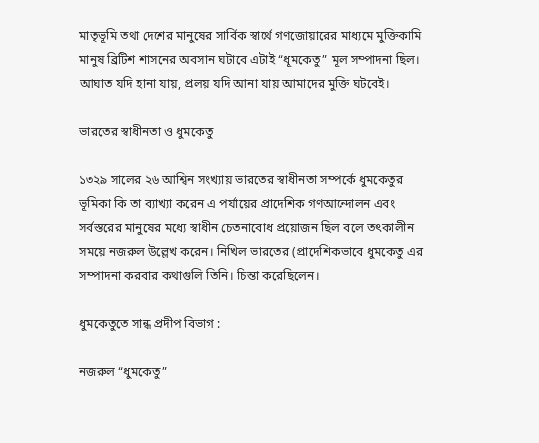মাতৃভূমি তথা দেশের মানুষের সার্বিক স্বার্থে গণজোয়ারের মাধ্যমে মুক্তিকামি মানুষ ব্রিটিশ শাসনের অবসান ঘটাবে এটাই “ধূমকেতু” মূল সম্পাদনা ছিল। আঘাত যদি হানা যায়, প্রলয় যদি আনা যায় আমাদের মুক্তি ঘটবেই।

ভারতের স্বাধীনতা ও ধুমকেতু

১৩২৯ সালের ২৬ আশ্বিন সংখ্যায় ভারতের স্বাধীনতা সম্পর্কে ধুমকেতুর ভূমিকা কি তা ব্যাখ্যা করেন এ পর্যায়ের প্রাদেশিক গণআন্দোলন এবং সর্বস্তরের মানুষের মধ্যে স্বাধীন চেতনাবোধ প্রয়োজন ছিল বলে তৎকালীন সময়ে নজরুল উল্লেখ করেন। নিখিল ভারতের (প্রাদেশিকভাবে ধুমকেতু এর সম্পাদনা করবার কথাগুলি তিনি। চিন্তা করেছিলেন।

ধুমকেতুতে সান্ধ প্রদীপ বিভাগ :

নজরুল “ধুমকেতু”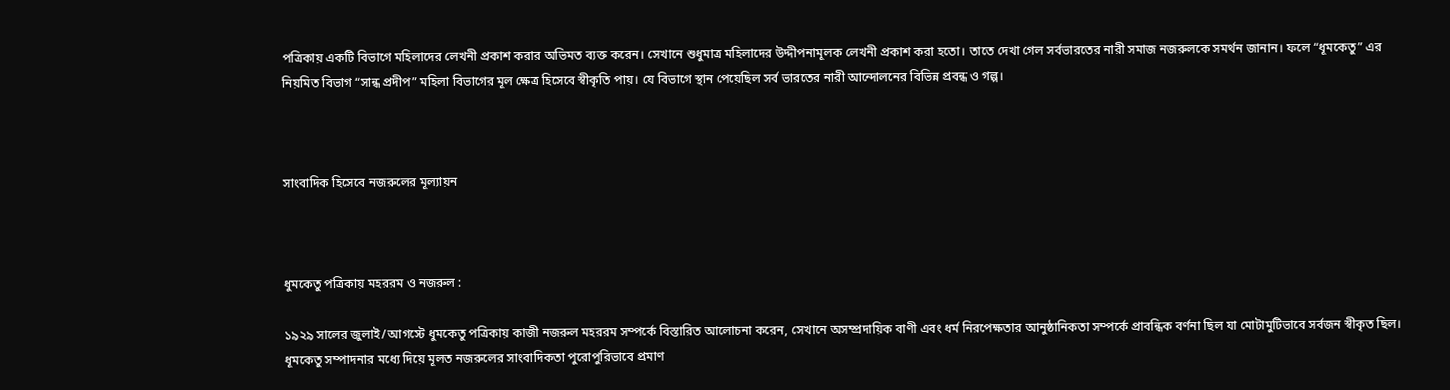পত্রিকায় একটি বিভাগে মহিলাদের লেখনী প্রকাশ করার অভিমত ব্যক্ত করেন। সেখানে শুধুমাত্র মহিলাদের উদ্দীপনামূলক লেখনী প্রকাশ করা হতো। তাতে দেখা গেল সর্বভারতের নারী সমাজ নজরুলকে সমর্থন জানান। ফলে “ধূমকেতু” এর নিয়মিত বিভাগ “সান্ধ প্রদীপ” মহিলা বিভাগের মূল ক্ষেত্র হিসেবে স্বীকৃতি পায়। যে বিভাগে স্থান পেয়েছিল সর্ব ভারতের নারী আন্দোলনের বিভিন্ন প্রবন্ধ ও গল্প।



সাংবাদিক হিসেবে নজরুলের মূল্যায়ন



ধুমকেতু পত্রিকায় মহররম ও নজরুল :

১৯২৯ সালের জুলাই/আগস্টে ধুমকেতু পত্রিকায় কাজী নজরুল মহররম সম্পর্কে বিস্তারিত আলোচনা করেন, সেখানে অসম্প্রদায়িক বাণী এবং ধর্ম নিরপেক্ষতার আনুষ্ঠানিকতা সম্পর্কে প্রাবন্ধিক বর্ণনা ছিল যা মোটামুটিভাবে সর্বজন স্বীকৃত ছিল। ধূমকেতু সম্পাদনার মধ্যে দিয়ে মূলত নজরুলের সাংবাদিকতা পুরোপুরিভাবে প্রমাণ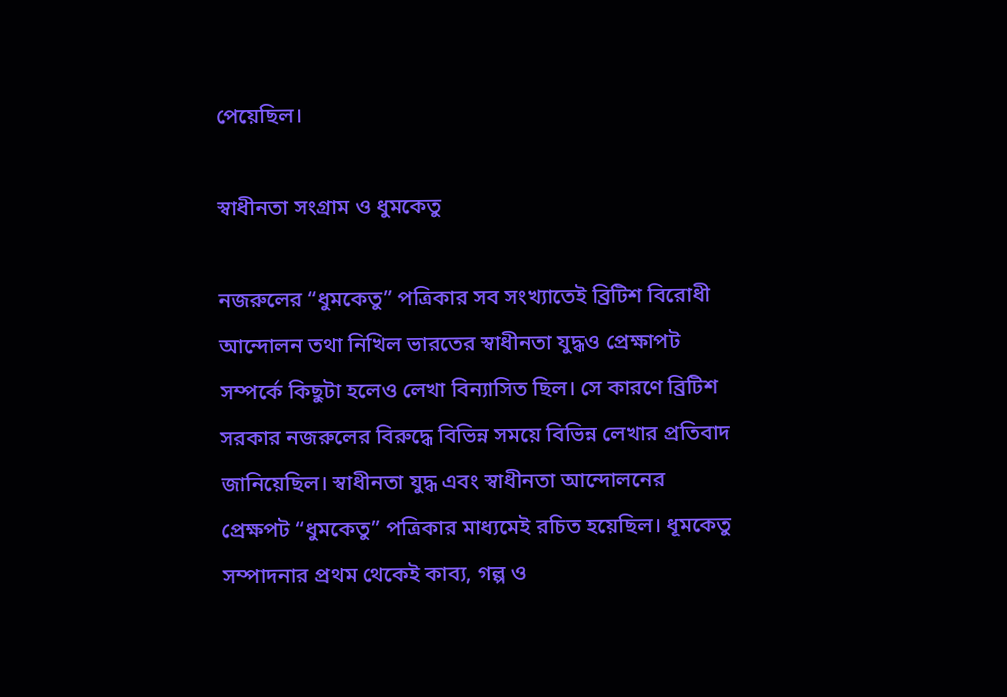পেয়েছিল।

স্বাধীনতা সংগ্রাম ও ধুমকেতু

নজরুলের “ধুমকেতু” পত্রিকার সব সংখ্যাতেই ব্রিটিশ বিরোধী আন্দোলন তথা নিখিল ভারতের স্বাধীনতা যুদ্ধও প্রেক্ষাপট সম্পর্কে কিছুটা হলেও লেখা বিন্যাসিত ছিল। সে কারণে ব্রিটিশ সরকার নজরুলের বিরুদ্ধে বিভিন্ন সময়ে বিভিন্ন লেখার প্রতিবাদ জানিয়েছিল। স্বাধীনতা যুদ্ধ এবং স্বাধীনতা আন্দোলনের প্রেক্ষপট “ধুমকেতু” পত্রিকার মাধ্যমেই রচিত হয়েছিল। ধূমকেতু সম্পাদনার প্রথম থেকেই কাব্য, গল্প ও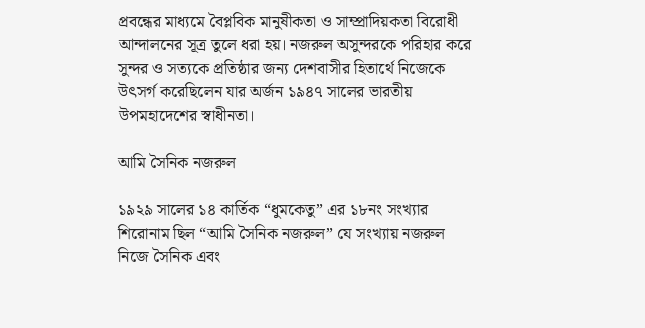প্রবন্ধের মাধ্যমে বৈপ্লবিক মানুষীকতা ও সাম্প্রাদিয়কতা বিরোধী আন্দালনের সূত্র তুলে ধরা হয়। নজরুল অসুন্দরকে পরিহার করে সুন্দর ও সত্যকে প্রতিষ্ঠার জন্য দেশবাসীর হিতার্থে নিজেকে উৎসর্গ করেছিলেন যার অর্জন ১৯৪৭ সালের ভারতীয় উপমহাদেশের স্বাধীনতা।

আমি সৈনিক নজরুল

১৯২৯ সালের ১৪ কার্তিক “ধুমকেতু” এর ১৮নং সংখ্যার শিরোনাম ছিল “আমি সৈনিক নজরুল” যে সংখ্যায় নজরুল নিজে সৈনিক এবং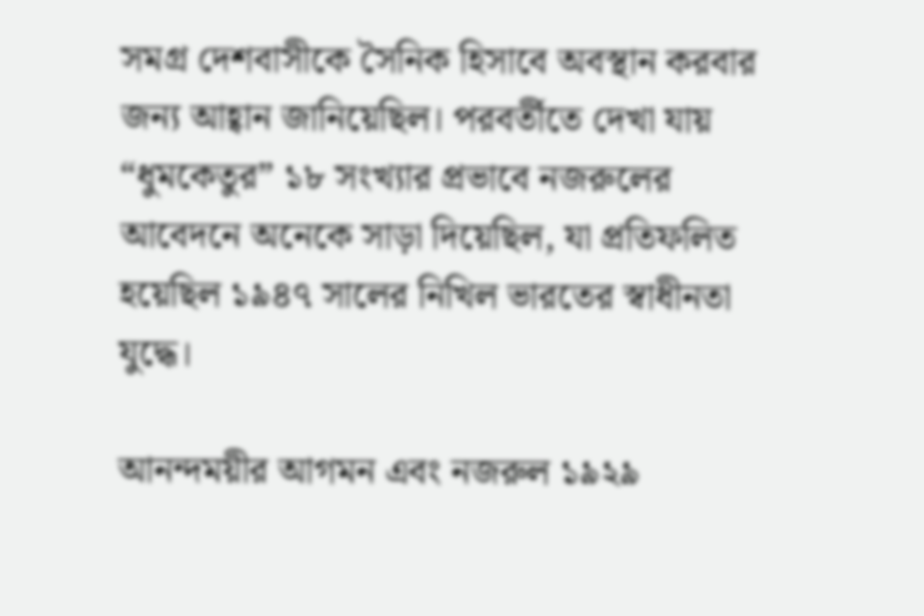সমগ্র দেশবাসীকে সৈনিক হিসাবে অবস্থান করবার জন্য আহ্বান জানিয়েছিল। পরবর্তীতে দেখা যায় “ধুমকেতুর” ১৮ সংখ্যার প্রভাবে নজরুলের আবেদনে অনেকে সাড়া দিয়েছিল, যা প্রতিফলিত হয়েছিল ১৯৪৭ সালের নিখিল ভারতের স্বাধীনতা যুদ্ধে।

আনন্দময়ীর আগমন এবং নজরুল ১৯২৯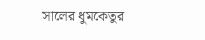সালের ধুমকেতুর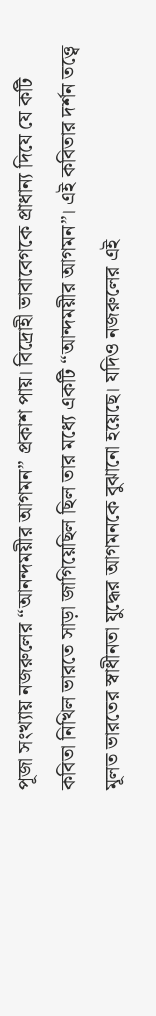পূজা সংখ্যায় নজরুলের “আনন্দময়ীর আগমন” প্রকাশ পায়। বিদ্রোহী ভাবাবেগকে প্রাধান্য দিযে যে কটি কবিতা নিখিল ভারতে সাড়া জাগিয়েছিল ছিল তার মধ্যে একটি “আন্দময়ীর আগমন”। এই কবিতার দর্শন তত্ত্বে মূলত ভারতের স্বাধীনতা যুদ্ধের আগমনকে বুঝানো হয়েছে। যদিও নজরুলের এই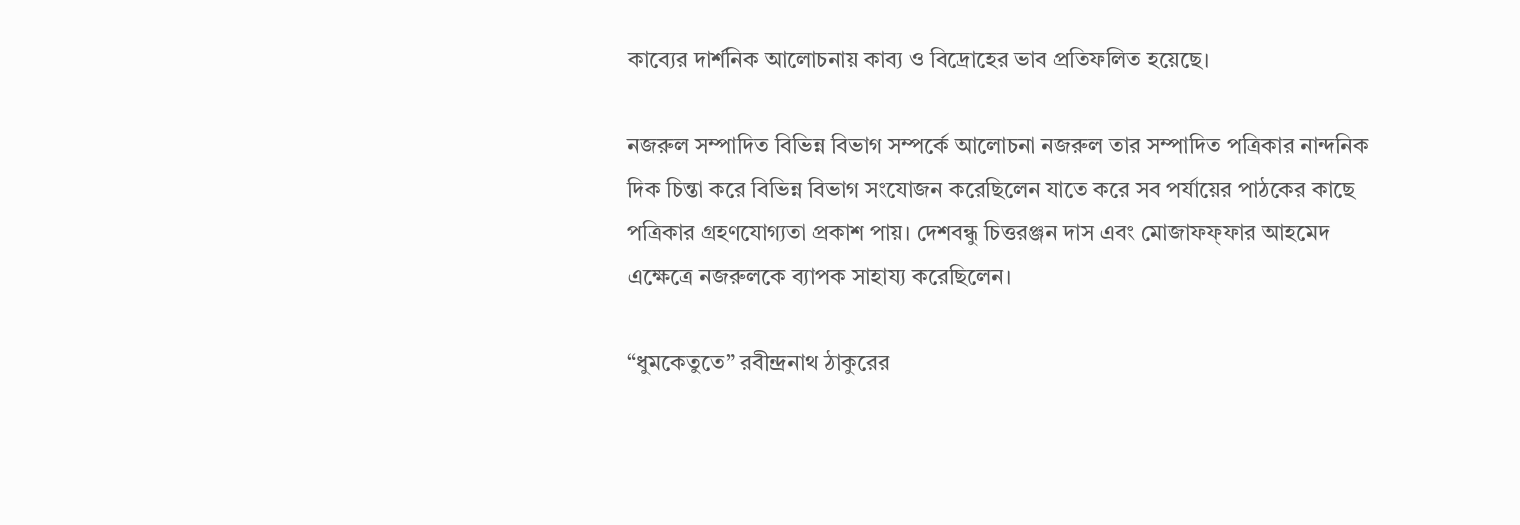কাব্যের দার্শনিক আলোচনায় কাব্য ও বিদ্রোহের ভাব প্রতিফলিত হয়েছে।

নজরুল সম্পাদিত বিভিন্ন বিভাগ সম্পর্কে আলোচনা নজরুল তার সম্পাদিত পত্রিকার নান্দনিক দিক চিন্তা করে বিভিন্ন বিভাগ সংযোজন করেছিলেন যাতে করে সব পর্যায়ের পাঠকের কাছে পত্রিকার গ্রহণযোগ্যতা প্রকাশ পায়। দেশবন্ধু চিত্তরঞ্জন দাস এবং মোজাফফ্ফার আহমেদ এক্ষেত্রে নজরুলকে ব্যাপক সাহায্য করেছিলেন।

“ধুমকেতুতে” রবীন্দ্রনাথ ঠাকুরের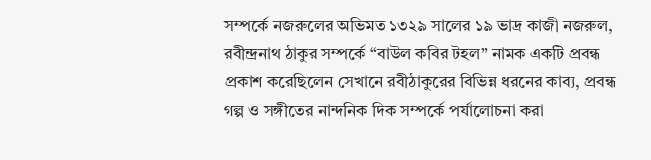সম্পর্কে নজরুলের অভিমত ১৩২৯ সালের ১৯ ভাদ্র কাজী নজরুল, রবীন্দ্রনাথ ঠাকুর সম্পর্কে “বাউল কবির টহল” নামক একটি প্রবন্ধ প্রকাশ করেছিলেন সেখানে রবীঠাকুরের বিভিন্ন ধরনের কাব্য, প্রবন্ধ গল্প ও সঙ্গীতের নান্দনিক দিক সম্পর্কে পর্যালোচনা করা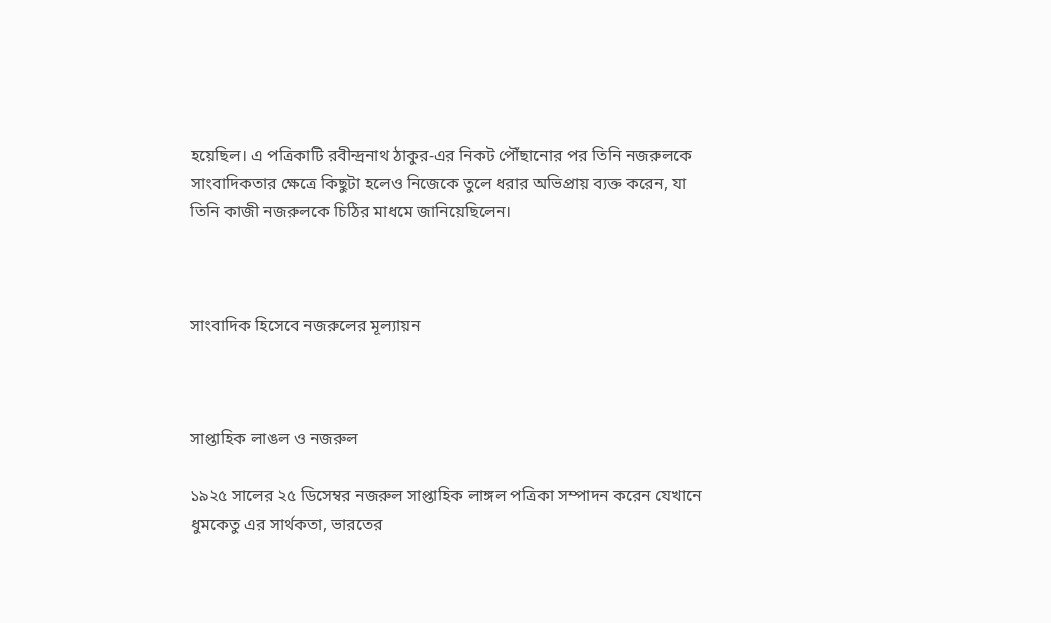হয়েছিল। এ পত্রিকাটি রবীন্দ্রনাথ ঠাকুর-এর নিকট পৌঁছানোর পর তিনি নজরুলকে সাংবাদিকতার ক্ষেত্রে কিছুটা হলেও নিজেকে তুলে ধরার অভিপ্রায় ব্যক্ত করেন, যা তিনি কাজী নজরুলকে চিঠির মাধমে জানিয়েছিলেন।



সাংবাদিক হিসেবে নজরুলের মূল্যায়ন



সাপ্তাহিক লাঙল ও নজরুল

১৯২৫ সালের ২৫ ডিসেম্বর নজরুল সাপ্তাহিক লাঙ্গল পত্রিকা সম্পাদন করেন যেখানে ধুমকেতু এর সার্থকতা, ভারতের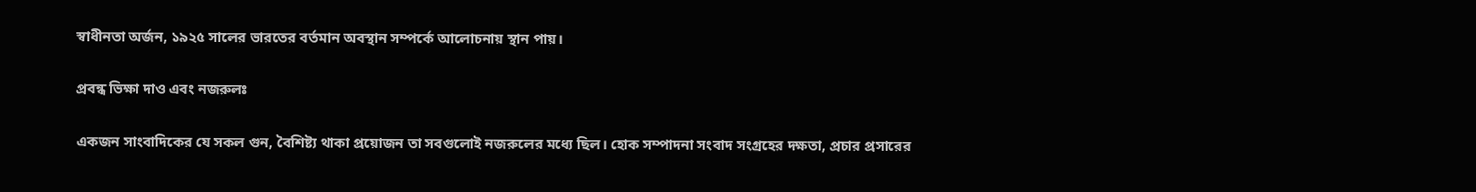স্বাধীনতা অর্জন, ১৯২৫ সালের ভারতের বর্তমান অবস্থান সম্পর্কে আলোচনায় স্থান পায়।

প্রবন্ধ ভিক্ষা দাও এবং নজরুলঃ

একজন সাংবাদিকের যে সকল গুন, বৈশিষ্ট্য থাকা প্রয়োজন তা সবগুলোই নজরুলের মধ্যে ছিল। হোক সম্পাদনা সংবাদ সংগ্রহের দক্ষতা, প্রচার প্রসারের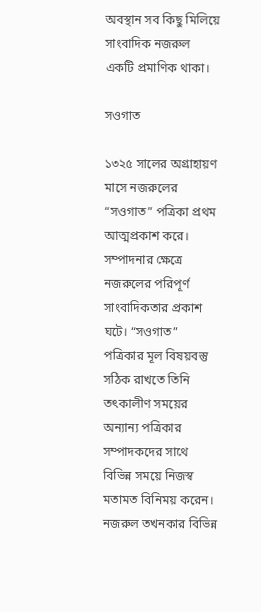অবস্থান সব কিছু মিলিয়ে সাংবাদিক নজরুল একটি প্রমাণিক থাকা।

সওগাত

১৩২৫ সালের অগ্রাহায়ণ মাসে নজরুলের “সওগাত” পত্রিকা প্রথম আত্মপ্রকাশ করে। সম্পাদনার ক্ষেত্রে নজরুলের পরিপূর্ণ সাংবাদিকতার প্রকাশ ঘটে। “সওগাত” পত্রিকার মূল বিষয়বস্তু সঠিক রাখতে তিনি তৎকালীণ সময়ের অন্যান্য পত্রিকার সম্পাদকদের সাথে বিভিন্ন সময়ে নিজস্ব মতামত বিনিময় করেন। নজরুল তখনকার বিভিন্ন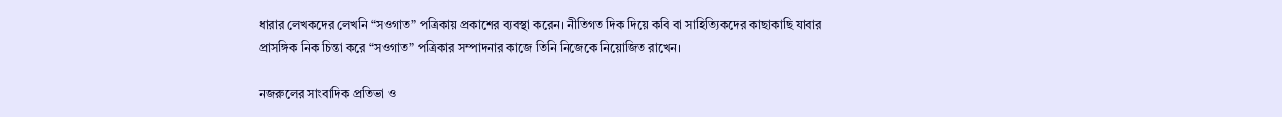ধারার লেখকদের লেখনি “সওগাত” পত্রিকায় প্রকাশের ব্যবস্থা করেন। নীতিগত দিক দিয়ে কবি বা সাহিত্যিকদের কাছাকাছি যাবার প্রাসঙ্গিক নিক চিন্তা করে “সওগাত” পত্রিকার সম্পাদনার কাজে তিনি নিজেকে নিয়োজিত রাখেন।

নজরুলের সাংবাদিক প্রতিভা ও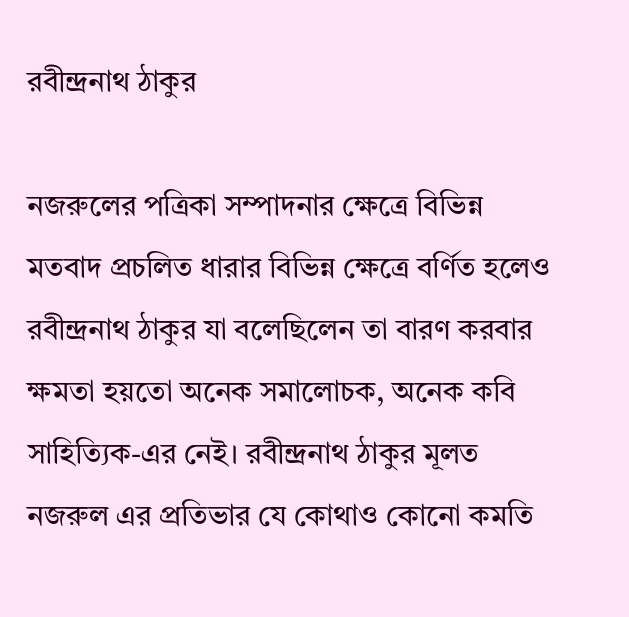রবীন্দ্রনাথ ঠাকুর

নজরুলের পত্রিকা সম্পাদনার ক্ষেত্রে বিভিন্ন মতবাদ প্রচলিত ধারার বিভিন্ন ক্ষেত্রে বর্ণিত হলেও রবীন্দ্রনাথ ঠাকুর যা বলেছিলেন তা বারণ করবার ক্ষমতা হয়তো অনেক সমালোচক, অনেক কবি সাহিত্যিক-এর নেই। রবীন্দ্রনাথ ঠাকুর মূলত নজরুল এর প্রতিভার যে কোথাও কোনো কমতি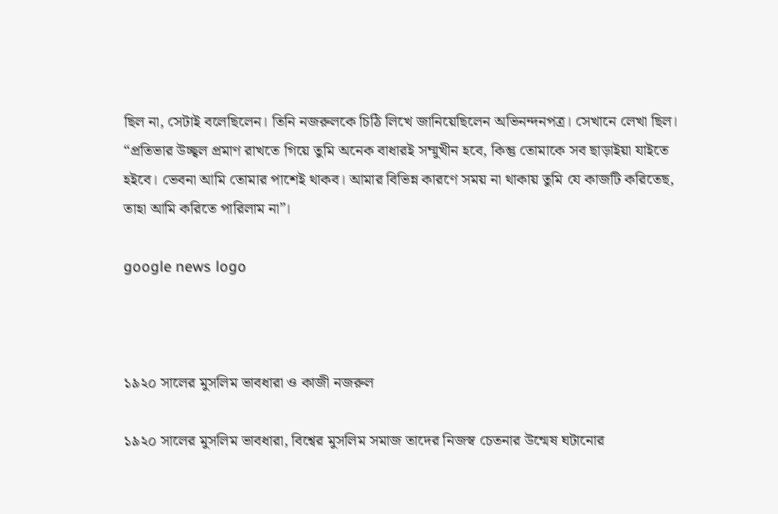ছিল না, সেটাই বলেছিলেন। তিনি নজরুলকে চিঠি লিখে জানিয়েছিলেন অভিনন্দনপত্র। সেখানে লেখা ছিল। “প্রতিভার উচ্ছ্বল প্রমাণ রাখতে গিয়ে তুমি অনেক বাধারই সম্মুখীন হবে, কিন্তু তোমাকে সব ছাড়াইয়া যাইতে হইবে। ভেবনা আমি তোমার পাশেই থাকব। আমার বিভিন্ন কারণে সময় না থাকায় তুমি যে কাজটি করিতেছ, তাহা আমি করিতে পারিলাম না”।

google news logo



১৯২০ সালের মুসলিম ভাবধারা ও কাজী নজরুল

১৯২০ সালের মুসলিম ভাবধারা, বিশ্বের মুসলিম সমাজ তাদের নিজস্ব চেতনার উন্মেষ ঘটানোর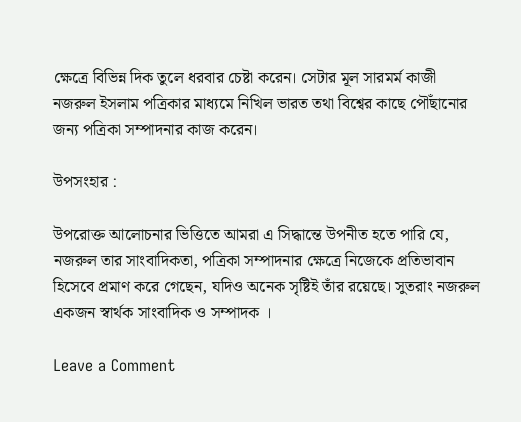ক্ষেত্রে বিভিন্ন দিক তুলে ধরবার চেষ্টা করেন। সেটার মূল সারমর্ম কাজী নজরুল ইসলাম পত্রিকার মাধ্যমে নিখিল ভারত তথা বিশ্বের কাছে পৌঁছানোর জন্য পত্রিকা সম্পাদনার কাজ করেন।

উপসংহার :

উপরোক্ত আলোচনার ভিত্তিতে আমরা এ সিদ্ধান্তে উপনীত হতে পারি যে, নজরুল তার সাংবাদিকতা, পত্রিকা সম্পাদনার ক্ষেত্রে নিজেকে প্রতিভাবান হিসেবে প্রমাণ করে গেছেন, যদিও অনেক সৃষ্টিই তাঁর রয়েছে। সুতরাং নজরুল একজন স্বার্থক সাংবাদিক ও সম্পাদক ।

Leave a Comment